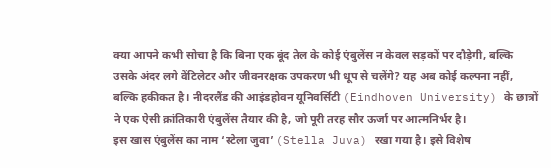क्या आपने कभी सोचा है कि बिना एक बूंद तेल के कोई एंबुलेंस न केवल सड़कों पर दौड़ेगी, बल्कि उसके अंदर लगे वेंटिलेटर और जीवनरक्षक उपकरण भी धूप से चलेंगे? यह अब कोई कल्पना नहीं, बल्कि हकीकत है। नीदरलैंड की आइंडहोवन यूनिवर्सिटी (Eindhoven University) के छात्रों ने एक ऐसी क्रांतिकारी एंबुलेंस तैयार की है, जो पूरी तरह सौर ऊर्जा पर आत्मनिर्भर है।
इस खास एंबुलेंस का नाम ‘स्टेला जुवा’ (Stella Juva) रखा गया है। इसे विशेष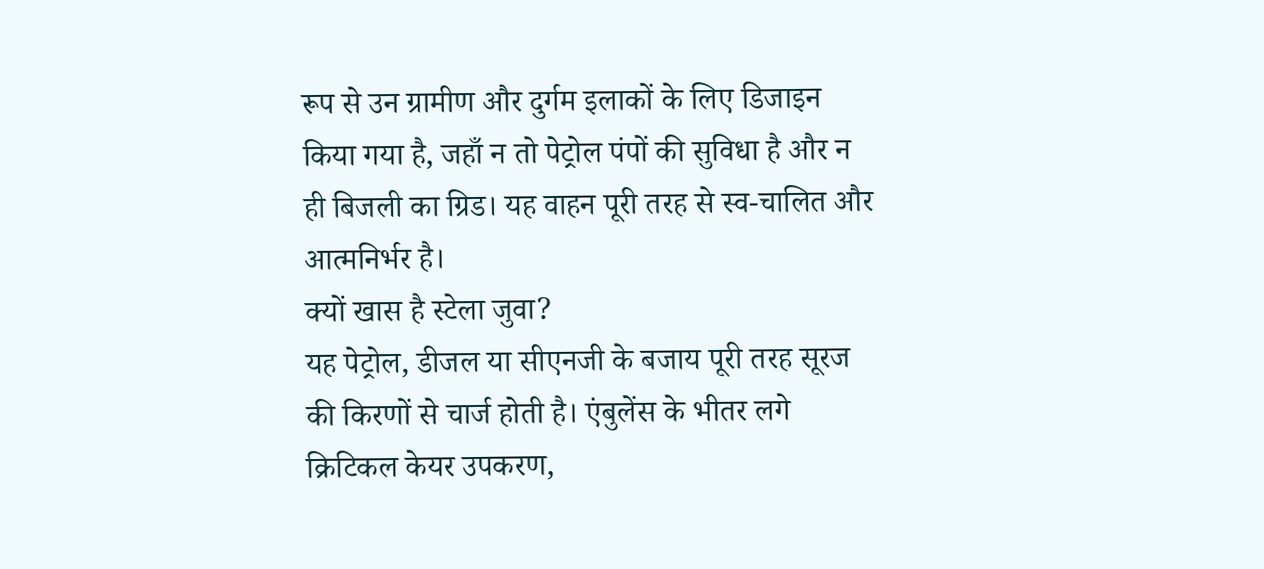रूप से उन ग्रामीण और दुर्गम इलाकों के लिए डिजाइन किया गया है, जहाँ न तो पेट्रोल पंपों की सुविधा है और न ही बिजली का ग्रिड। यह वाहन पूरी तरह से स्व-चालित और आत्मनिर्भर है।
क्यों खास है स्टेला जुवा?
यह पेट्रोल, डीजल या सीएनजी के बजाय पूरी तरह सूरज की किरणों से चार्ज होती है। एंबुलेंस के भीतर लगे क्रिटिकल केयर उपकरण,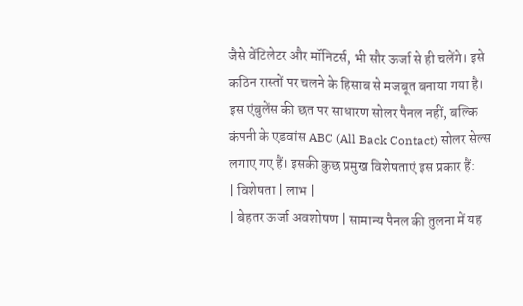जैसे वेंटिलेटर और मॉनिटर्स, भी सौर ऊर्जा से ही चलेंगे। इसे कठिन रास्तों पर चलने के हिसाब से मजबूत बनाया गया है। इस एंबुलेंस की छत पर साधारण सोलर पैनल नहीं, बल्कि कंपनी के एडवांस ABC (All Back Contact) सोलर सेल्स लगाए गए हैं। इसकी कुछ प्रमुख विशेषताएं इस प्रकार हैं:
| विशेषता | लाभ |
| बेहतर ऊर्जा अवशोषण | सामान्य पैनल की तुलना में यह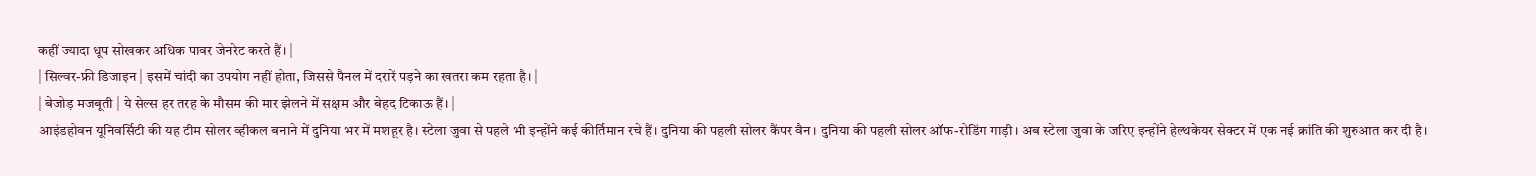कहीं ज्यादा धूप सोखकर अधिक पावर जेनरेट करते हैं। |
| सिल्वर-फ्री डिजाइन | इसमें चांदी का उपयोग नहीं होता, जिससे पैनल में दरारें पड़ने का खतरा कम रहता है। |
| बेजोड़ मजबूती | ये सेल्स हर तरह के मौसम की मार झेलने में सक्षम और बेहद टिकाऊ हैं। |
आइंडहोवन यूनिवर्सिटी की यह टीम सोलर व्हीकल बनाने में दुनिया भर में मशहूर है। स्टेला जुवा से पहले भी इन्होंने कई कीर्तिमान रचे हैं। दुनिया की पहली सोलर कैंपर वैन। दुनिया की पहली सोलर ऑफ-रोडिंग गाड़ी। अब स्टेला जुवा के जरिए इन्होंने हेल्थकेयर सेक्टर में एक नई क्रांति की शुरुआत कर दी है।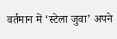वर्तमान में ‘स्टेला जुवा’ अपने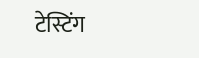टेस्टिंग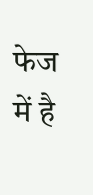फेज में है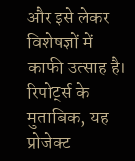और इसे लेकर विशेषज्ञों में काफी उत्साह है। रिपोर्ट्स के मुताबिक, यह प्रोजेक्ट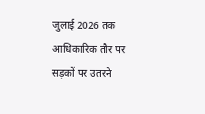जुलाई 2026 तक आधिकारिक तौर पर सड़कों पर उतरने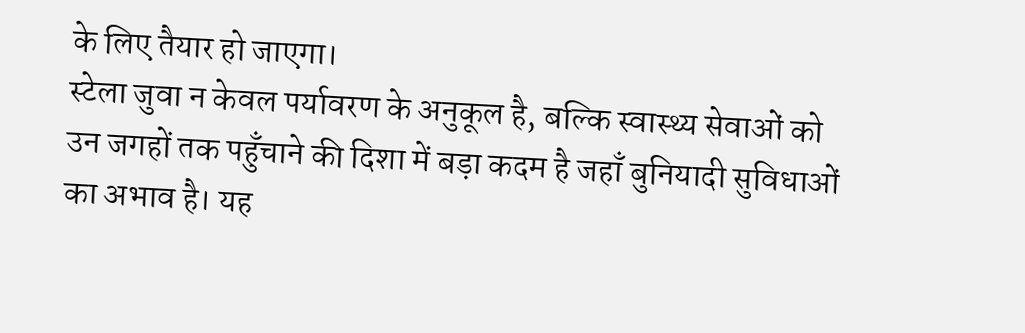के लिए तैयार हो जाएगा।
स्टेला जुवा न केवल पर्यावरण के अनुकूल है, बल्कि स्वास्थ्य सेवाओं को उन जगहों तक पहुँचाने की दिशा में बड़ा कदम है जहाँ बुनियादी सुविधाओं का अभाव है। यह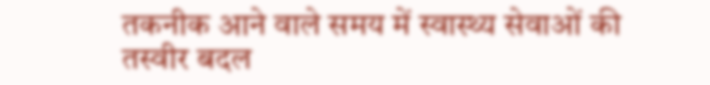तकनीक आने वाले समय में स्वास्थ्य सेवाओं की तस्वीर बदल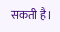सकती है।